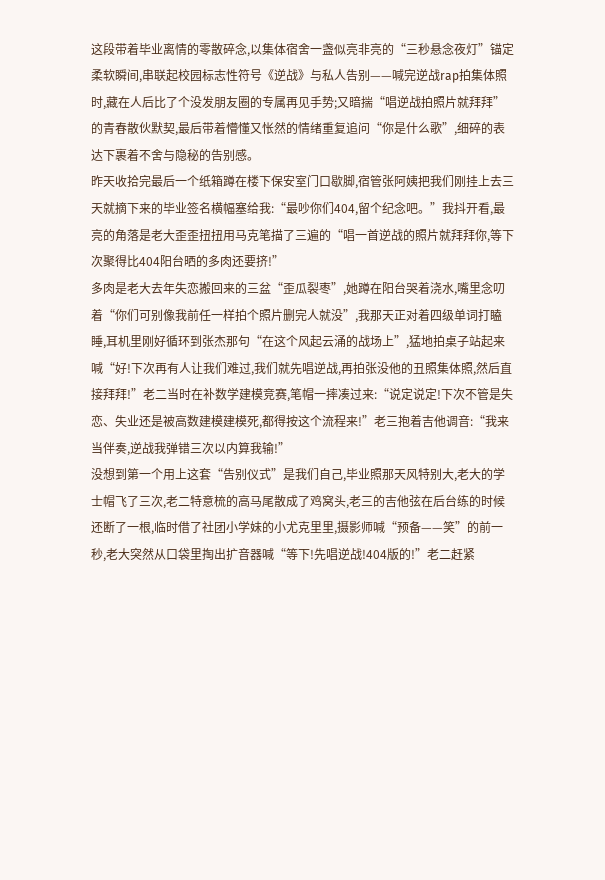这段带着毕业离情的零散碎念,以集体宿舍一盏似亮非亮的“三秒悬念夜灯”锚定柔软瞬间,串联起校园标志性符号《逆战》与私人告别——喊完逆战rap拍集体照时,藏在人后比了个没发朋友圈的专属再见手势;又暗揣“唱逆战拍照片就拜拜”的青春散伙默契,最后带着懵懂又怅然的情绪重复追问“你是什么歌”,细碎的表达下裹着不舍与隐秘的告别感。
昨天收拾完最后一个纸箱蹲在楼下保安室门口歇脚,宿管张阿姨把我们刚挂上去三天就摘下来的毕业签名横幅塞给我:“最吵你们404,留个纪念吧。”我抖开看,最亮的角落是老大歪歪扭扭用马克笔描了三遍的“唱一首逆战的照片就拜拜你,等下次聚得比404阳台晒的多肉还要挤!”
多肉是老大去年失恋搬回来的三盆“歪瓜裂枣”,她蹲在阳台哭着浇水,嘴里念叨着“你们可别像我前任一样拍个照片删完人就没”,我那天正对着四级单词打瞌睡,耳机里刚好循环到张杰那句“在这个风起云涌的战场上”,猛地拍桌子站起来喊“好!下次再有人让我们难过,我们就先唱逆战,再拍张没他的丑照集体照,然后直接拜拜!”老二当时在补数学建模竞赛,笔帽一摔凑过来:“说定说定!下次不管是失恋、失业还是被高数建模建模死,都得按这个流程来!”老三抱着吉他调音:“我来当伴奏,逆战我弹错三次以内算我输!”
没想到第一个用上这套“告别仪式”是我们自己,毕业照那天风特别大,老大的学士帽飞了三次,老二特意梳的高马尾散成了鸡窝头,老三的吉他弦在后台练的时候还断了一根,临时借了社团小学妹的小尤克里里,摄影师喊“预备——笑”的前一秒,老大突然从口袋里掏出扩音器喊“等下!先唱逆战!404版的!”老二赶紧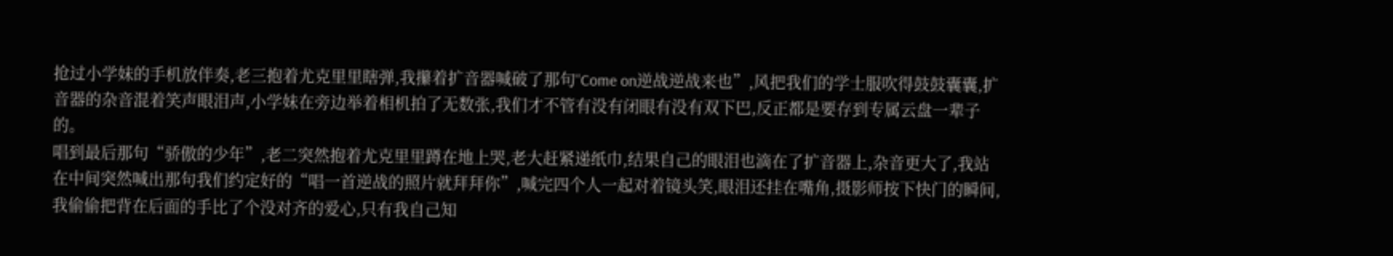抢过小学妹的手机放伴奏,老三抱着尤克里里瞎弹,我攥着扩音器喊破了那句“Come on逆战逆战来也”,风把我们的学士服吹得鼓鼓囊囊,扩音器的杂音混着笑声眼泪声,小学妹在旁边举着相机拍了无数张,我们才不管有没有闭眼有没有双下巴,反正都是要存到专属云盘一辈子的。
唱到最后那句“骄傲的少年”,老二突然抱着尤克里里蹲在地上哭,老大赶紧递纸巾,结果自己的眼泪也滴在了扩音器上,杂音更大了,我站在中间突然喊出那句我们约定好的“唱一首逆战的照片就拜拜你”,喊完四个人一起对着镜头笑,眼泪还挂在嘴角,摄影师按下快门的瞬间,我偷偷把背在后面的手比了个没对齐的爱心,只有我自己知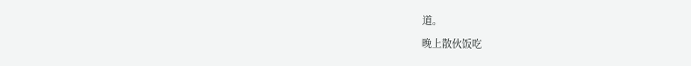道。
晚上散伙饭吃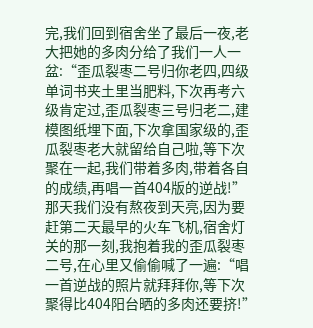完,我们回到宿舍坐了最后一夜,老大把她的多肉分给了我们一人一盆:“歪瓜裂枣二号归你老四,四级单词书夹土里当肥料,下次再考六级肯定过,歪瓜裂枣三号归老二,建模图纸埋下面,下次拿国家级的,歪瓜裂枣老大就留给自己啦,等下次聚在一起,我们带着多肉,带着各自的成绩,再唱一首404版的逆战!”那天我们没有熬夜到天亮,因为要赶第二天最早的火车飞机,宿舍灯关的那一刻,我抱着我的歪瓜裂枣二号,在心里又偷偷喊了一遍:“唱一首逆战的照片就拜拜你,等下次聚得比404阳台晒的多肉还要挤!”